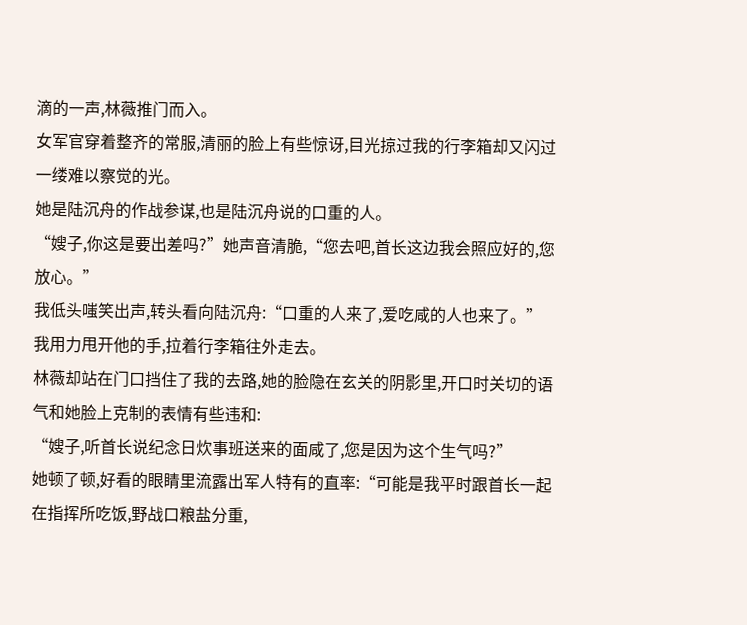滴的一声,林薇推门而入。
女军官穿着整齐的常服,清丽的脸上有些惊讶,目光掠过我的行李箱却又闪过一缕难以察觉的光。
她是陆沉舟的作战参谋,也是陆沉舟说的口重的人。
“嫂子,你这是要出差吗?”她声音清脆,“您去吧,首长这边我会照应好的,您放心。”
我低头嗤笑出声,转头看向陆沉舟:“口重的人来了,爱吃咸的人也来了。”
我用力甩开他的手,拉着行李箱往外走去。
林薇却站在门口挡住了我的去路,她的脸隐在玄关的阴影里,开口时关切的语气和她脸上克制的表情有些违和:
“嫂子,听首长说纪念日炊事班送来的面咸了,您是因为这个生气吗?”
她顿了顿,好看的眼睛里流露出军人特有的直率:“可能是我平时跟首长一起在指挥所吃饭,野战口粮盐分重,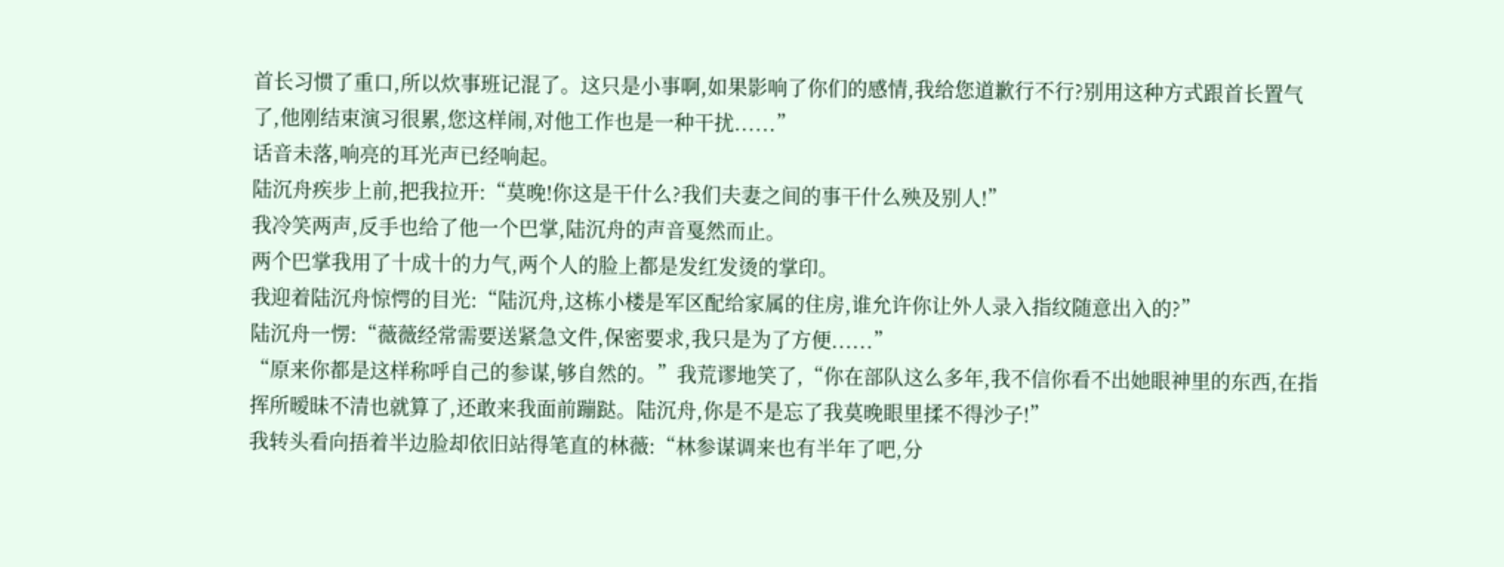首长习惯了重口,所以炊事班记混了。这只是小事啊,如果影响了你们的感情,我给您道歉行不行?别用这种方式跟首长置气了,他刚结束演习很累,您这样闹,对他工作也是一种干扰......”
话音未落,响亮的耳光声已经响起。
陆沉舟疾步上前,把我拉开:“莫晚!你这是干什么?我们夫妻之间的事干什么殃及别人!”
我冷笑两声,反手也给了他一个巴掌,陆沉舟的声音戛然而止。
两个巴掌我用了十成十的力气,两个人的脸上都是发红发烫的掌印。
我迎着陆沉舟惊愕的目光:“陆沉舟,这栋小楼是军区配给家属的住房,谁允许你让外人录入指纹随意出入的?”
陆沉舟一愣:“薇薇经常需要送紧急文件,保密要求,我只是为了方便......”
“原来你都是这样称呼自己的参谋,够自然的。”我荒谬地笑了,“你在部队这么多年,我不信你看不出她眼神里的东西,在指挥所暧昧不清也就算了,还敢来我面前蹦跶。陆沉舟,你是不是忘了我莫晚眼里揉不得沙子!”
我转头看向捂着半边脸却依旧站得笔直的林薇:“林参谋调来也有半年了吧,分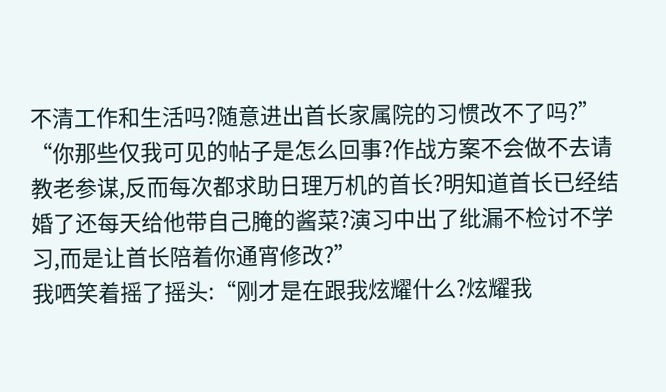不清工作和生活吗?随意进出首长家属院的习惯改不了吗?”
“你那些仅我可见的帖子是怎么回事?作战方案不会做不去请教老参谋,反而每次都求助日理万机的首长?明知道首长已经结婚了还每天给他带自己腌的酱菜?演习中出了纰漏不检讨不学习,而是让首长陪着你通宵修改?”
我哂笑着摇了摇头:“刚才是在跟我炫耀什么?炫耀我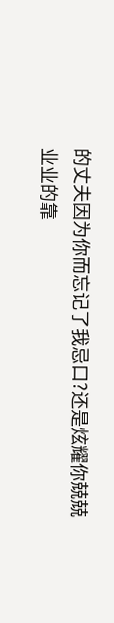的丈夫因为你而忘记了我忌口?还是炫耀你兢兢业业的靠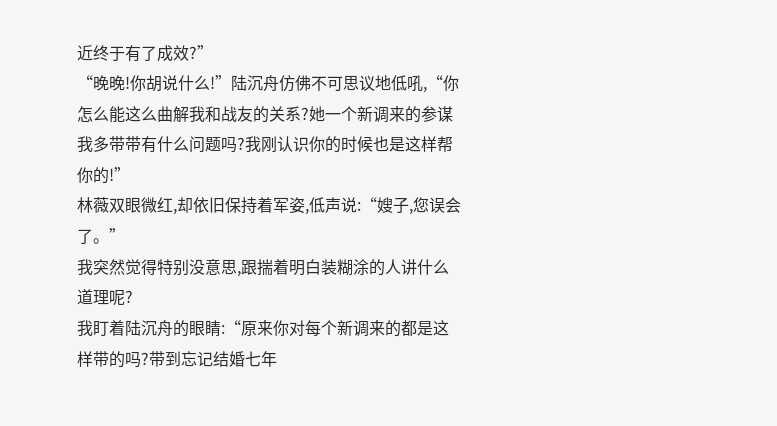近终于有了成效?”
“晚晚!你胡说什么!”陆沉舟仿佛不可思议地低吼,“你怎么能这么曲解我和战友的关系?她一个新调来的参谋我多带带有什么问题吗?我刚认识你的时候也是这样帮你的!”
林薇双眼微红,却依旧保持着军姿,低声说:“嫂子,您误会了。”
我突然觉得特别没意思,跟揣着明白装糊涂的人讲什么道理呢?
我盯着陆沉舟的眼睛:“原来你对每个新调来的都是这样带的吗?带到忘记结婚七年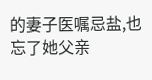的妻子医嘱忌盐,也忘了她父亲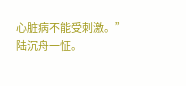心脏病不能受刺激。”
陆沉舟一怔。